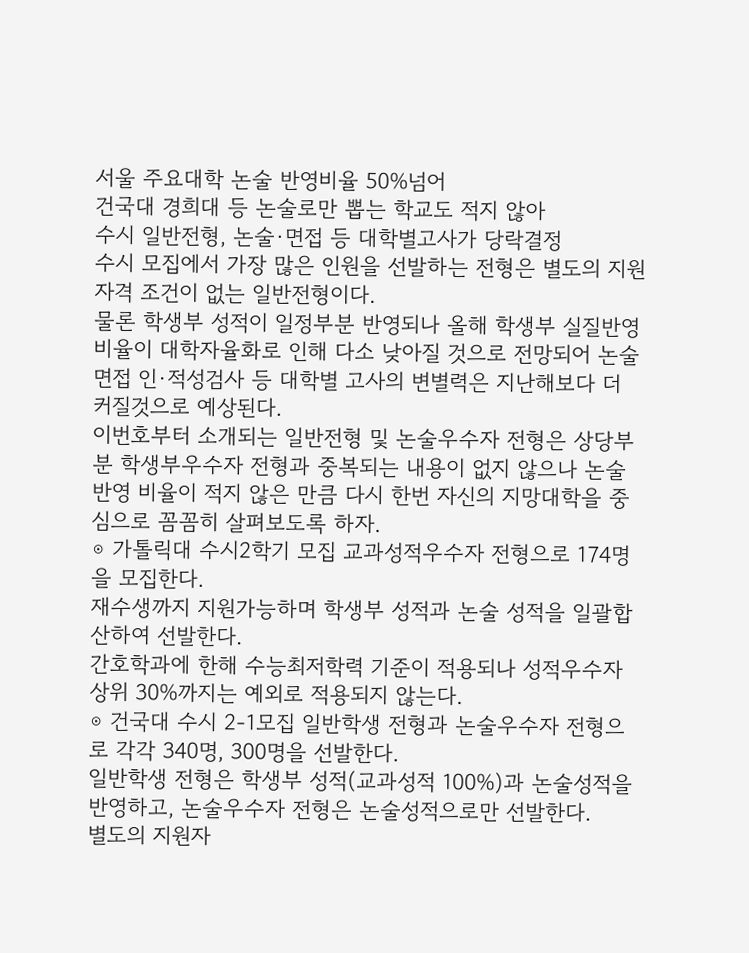서울 주요대학 논술 반영비율 50%넘어
건국대 경희대 등 논술로만 뽑는 학교도 적지 않아
수시 일반전형, 논술·면접 등 대학별고사가 당락결정
수시 모집에서 가장 많은 인원을 선발하는 전형은 별도의 지원자격 조건이 없는 일반전형이다.
물론 학생부 성적이 일정부분 반영되나 올해 학생부 실질반영 비율이 대학자율화로 인해 다소 낮아질 것으로 전망되어 논술 면접 인·적성검사 등 대학별 고사의 변별력은 지난해보다 더 커질것으로 예상된다.
이번호부터 소개되는 일반전형 및 논술우수자 전형은 상당부분 학생부우수자 전형과 중복되는 내용이 없지 않으나 논술반영 비율이 적지 않은 만큼 다시 한번 자신의 지망대학을 중심으로 꼼꼼히 살펴보도록 하자.
⊙ 가톨릭대 수시2학기 모집 교과성적우수자 전형으로 174명을 모집한다.
재수생까지 지원가능하며 학생부 성적과 논술 성적을 일괄합산하여 선발한다.
간호학과에 한해 수능최저학력 기준이 적용되나 성적우수자 상위 30%까지는 예외로 적용되지 않는다.
⊙ 건국대 수시 2-1모집 일반학생 전형과 논술우수자 전형으로 각각 340명, 300명을 선발한다.
일반학생 전형은 학생부 성적(교과성적 100%)과 논술성적을 반영하고, 논술우수자 전형은 논술성적으로만 선발한다.
별도의 지원자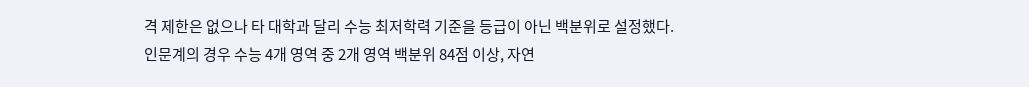격 제한은 없으나 타 대학과 달리 수능 최저학력 기준을 등급이 아닌 백분위로 설정했다.
인문계의 경우 수능 4개 영역 중 2개 영역 백분위 84점 이상, 자연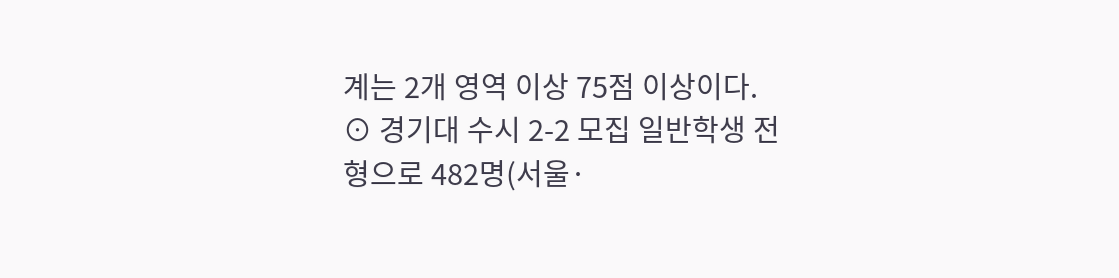계는 2개 영역 이상 75점 이상이다.
⊙ 경기대 수시 2-2 모집 일반학생 전형으로 482명(서울·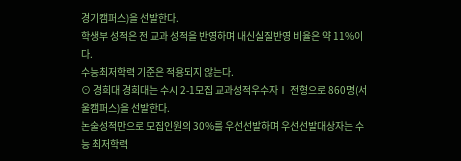경기캠퍼스)을 선발한다.
학생부 성적은 전 교과 성적을 반영하며 내신실질반영 비율은 약 11%이다.
수능최저학력 기준은 적용되지 않는다.
⊙ 경희대 경희대는 수시 2-1모집 교과성적우수자Ⅰ 전형으로 860명(서울캠퍼스)을 선발한다.
논술성적만으로 모집인원의 30%를 우선선발하며 우선선발대상자는 수능 최저학력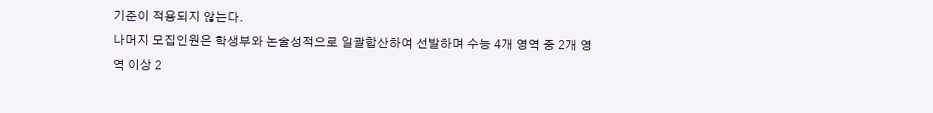기준이 적용되지 않는다.
나머지 모집인원은 학생부와 논술성적으로 일괄합산하여 선발하며 수능 4개 영역 중 2개 영역 이상 2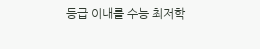등급 이내를 수능 최저학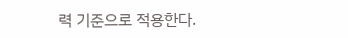력 기준으로 적용한다.